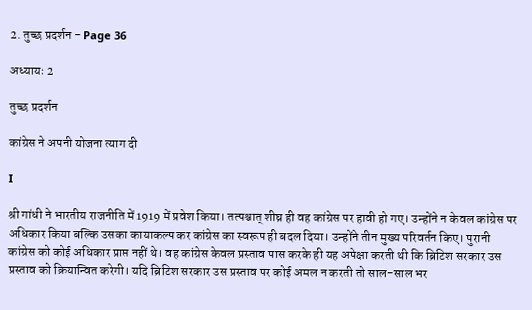2. तुच्छ प्रदर्शन - Page 36

अध्यायः 2

तुच्छ प्रदर्शन

कांग्रेस ने अपनी योजना त्याग दी

I

श्री गांधी ने भारतीय राजनीति में 1919 में प्रवेश किया। तत्पश्चात् शीघ्र ही वह कांग्रेस पर हावी हो गए। उन्होंने न केवल कांग्रेस पर अधिकार किया बल्कि उसका कायाकल्प कर कांग्रेस का स्वरूप ही बदल दिया। उन्होंने तीन मुख्य परिवर्तन किए। पुरानी कांग्रेस को कोई अधिकार प्राप्त नहीं थे। वह कांग्रेस केवल प्रस्ताव पास करके ही यह अपेक्षा करती थी कि ब्रिटिश सरकार उस प्रस्ताव को क्रियान्वित करेगी। यदि ब्रिटिश सरकार उस प्रस्ताव पर कोई अमल न करती तो साल-साल भर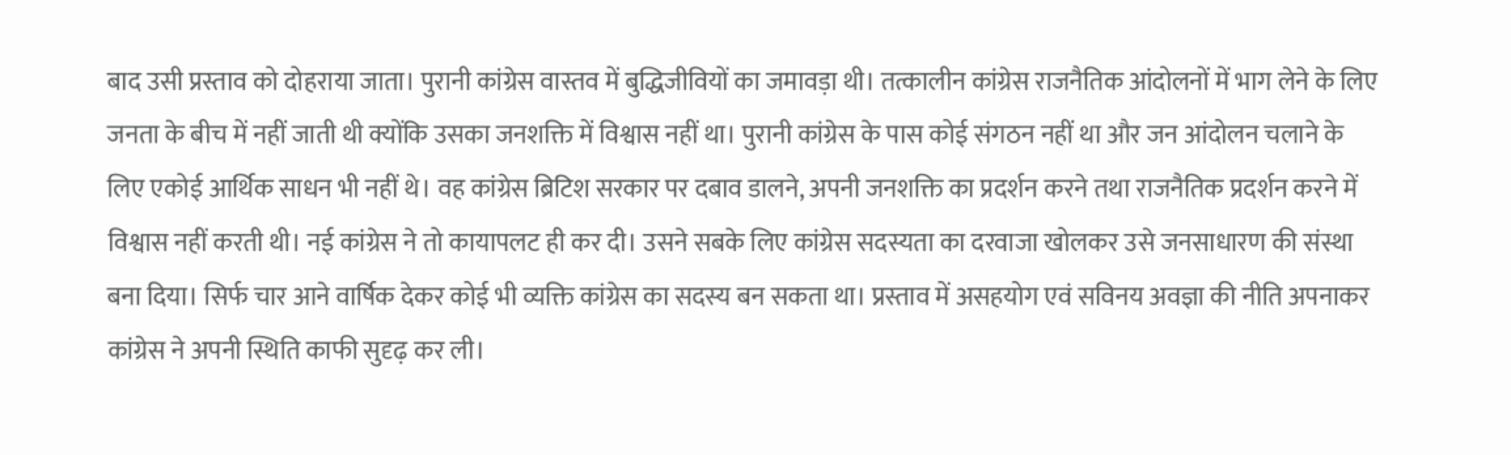बाद उसी प्रस्ताव को दोहराया जाता। पुरानी कांग्रेस वास्तव में बुद्धिजीवियों का जमावड़ा थी। तत्कालीन कांग्रेस राजनैतिक आंदोलनों में भाग लेने के लिए जनता के बीच में नहीं जाती थी क्योंकि उसका जनशक्ति में विश्वास नहीं था। पुरानी कांग्रेस के पास कोई संगठन नहीं था और जन आंदोलन चलाने के लिए एकोई आर्थिक साधन भी नहीं थे। वह कांग्रेस ब्रिटिश सरकार पर दबाव डालने, अपनी जनशक्ति का प्रदर्शन करने तथा राजनैतिक प्रदर्शन करने में विश्वास नहीं करती थी। नई कांग्रेस ने तो कायापलट ही कर दी। उसने सबके लिए कांग्रेस सदस्यता का दरवाजा खोलकर उसे जनसाधारण की संस्था बना दिया। सिर्फ चार आने वार्षिक देकर कोई भी व्यक्ति कांग्रेस का सदस्य बन सकता था। प्रस्ताव में असहयोग एवं सविनय अवज्ञा की नीति अपनाकर कांग्रेस ने अपनी स्थिति काफी सुदृढ़ कर ली।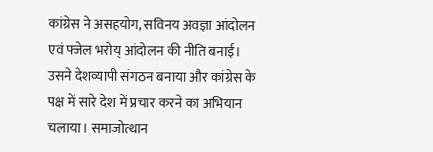कांग्रेस ने असहयोग, सविनय अवज्ञा आंदोलन एवं फ्जेल भरोय् आंदोलन की नीति बनाई। उसने देशव्यापी संगठन बनाया और कांग्रेस के पक्ष में सारे देश में प्रचार करने का अभियान चलाया। समाजोत्थान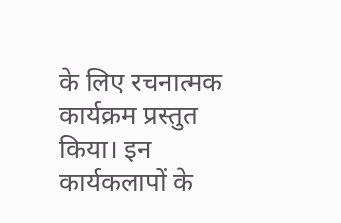के लिए रचनात्मक कार्यक्रम प्रस्तुत किया। इन कार्यकलापों के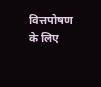वित्तपोषण के लिए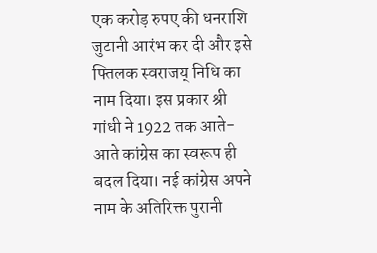एक करोड़ रुपए की धनराशि जुटानी आरंभ कर दी और इसे फ्तिलक स्वराजय् निधि का नाम दिया। इस प्रकार श्री गांधी ने 1922 तक आते-आते कांग्रेस का स्वरूप ही बदल दिया। नई कांग्रेस अपने नाम के अतिरिक्त पुरानी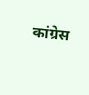कांग्रेस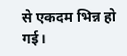से एकदम भिन्न हो गई।